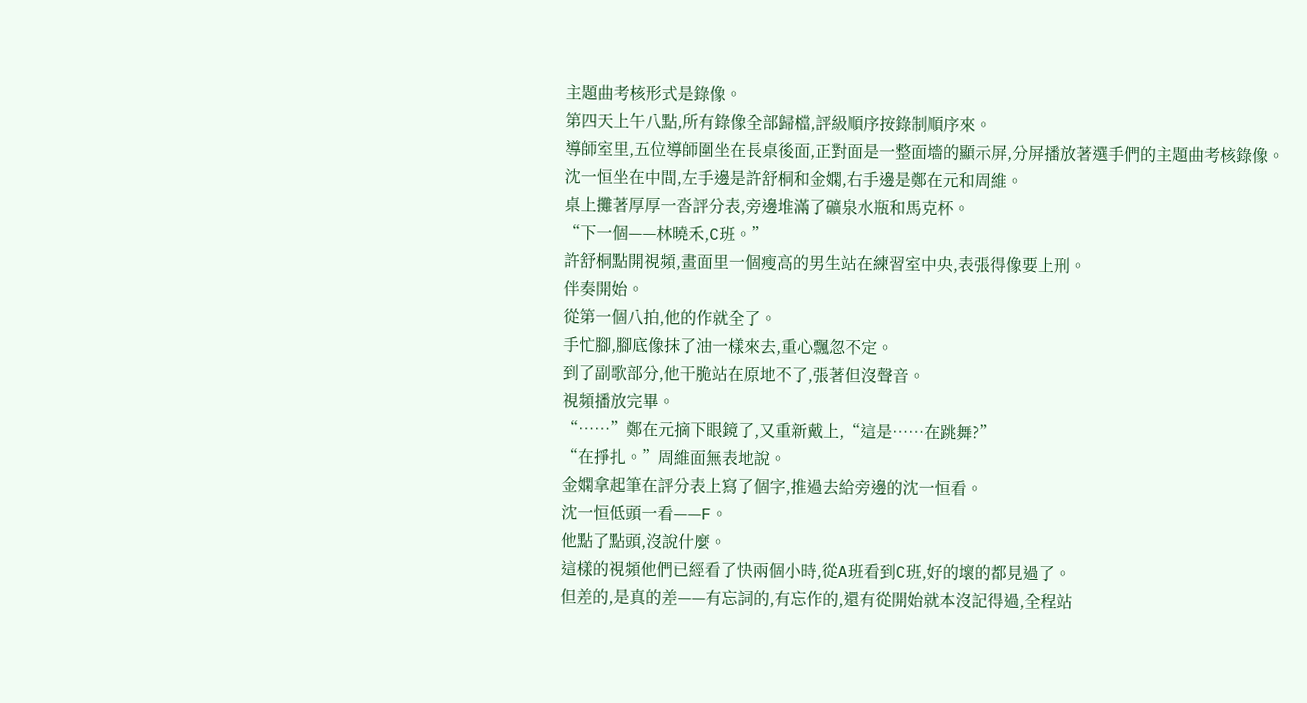主題曲考核形式是錄像。
第四天上午八點,所有錄像全部歸檔,評級順序按錄制順序來。
導師室里,五位導師圍坐在長桌後面,正對面是一整面墻的顯示屏,分屏播放著選手們的主題曲考核錄像。
沈一恒坐在中間,左手邊是許舒桐和金嫻,右手邊是鄭在元和周維。
桌上攤著厚厚一沓評分表,旁邊堆滿了礦泉水瓶和馬克杯。
“下一個——林曉禾,C班。”
許舒桐點開視頻,畫面里一個瘦高的男生站在練習室中央,表張得像要上刑。
伴奏開始。
從第一個八拍,他的作就全了。
手忙腳,腳底像抹了油一樣來去,重心飄忽不定。
到了副歌部分,他干脆站在原地不了,張著但沒聲音。
視頻播放完畢。
“……”鄭在元摘下眼鏡了,又重新戴上,“這是……在跳舞?”
“在掙扎。”周維面無表地說。
金嫻拿起筆在評分表上寫了個字,推過去給旁邊的沈一恒看。
沈一恒低頭一看——F。
他點了點頭,沒說什麼。
這樣的視頻他們已經看了快兩個小時,從A班看到C班,好的壞的都見過了。
但差的,是真的差——有忘詞的,有忘作的,還有從開始就本沒記得過,全程站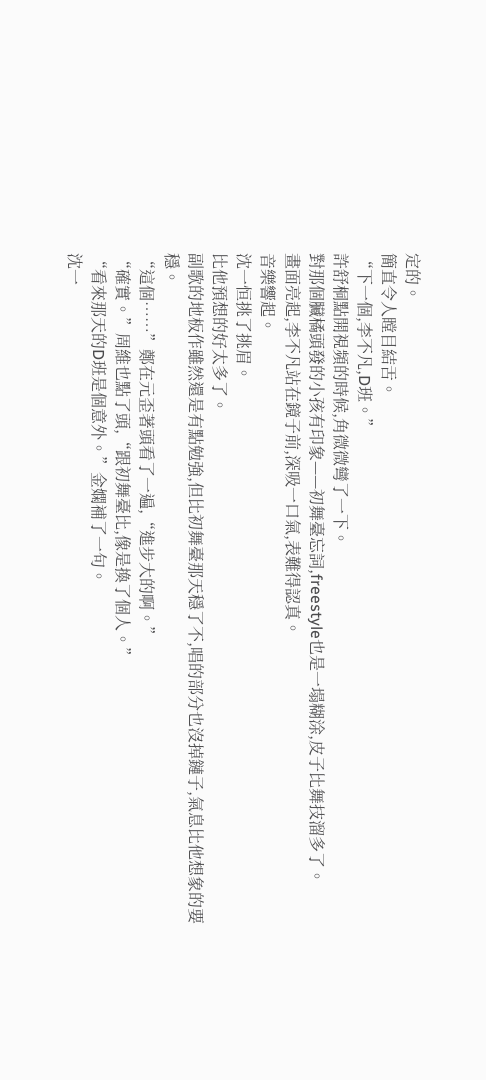定的。
簡直令人瞠目結舌。
“下一個,李不凡,D班。”
許舒桐點開視頻的時候,角微微彎了一下。
對那個臟橘頭發的小孩有印象——初舞臺忘詞,freestyle也是一塌糊涂,皮子比舞技溜多了。
畫面亮起,李不凡站在鏡子前,深吸一口氣,表難得認真。
音樂響起。
沈一恒挑了挑眉。
比他預想的好太多了。
副歌的地板作雖然還是有點勉強,但比初舞臺那天穩了不,唱的部分也沒掉鏈子,氣息比他想象的要穩。
“這個……”鄭在元歪著頭看了一遍,“進步大的啊。”
“確實。”周維也點了頭,“跟初舞臺比,像是換了個人。”
“看來那天的D班是個意外。”金嫻補了一句。
沈一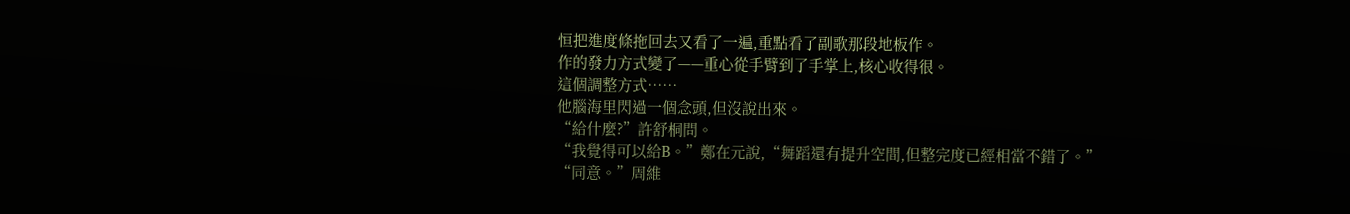恒把進度條拖回去又看了一遍,重點看了副歌那段地板作。
作的發力方式變了——重心從手臂到了手掌上,核心收得很。
這個調整方式……
他腦海里閃過一個念頭,但沒說出來。
“給什麼?”許舒桐問。
“我覺得可以給B。”鄭在元說,“舞蹈還有提升空間,但整完度已經相當不錯了。”
“同意。”周維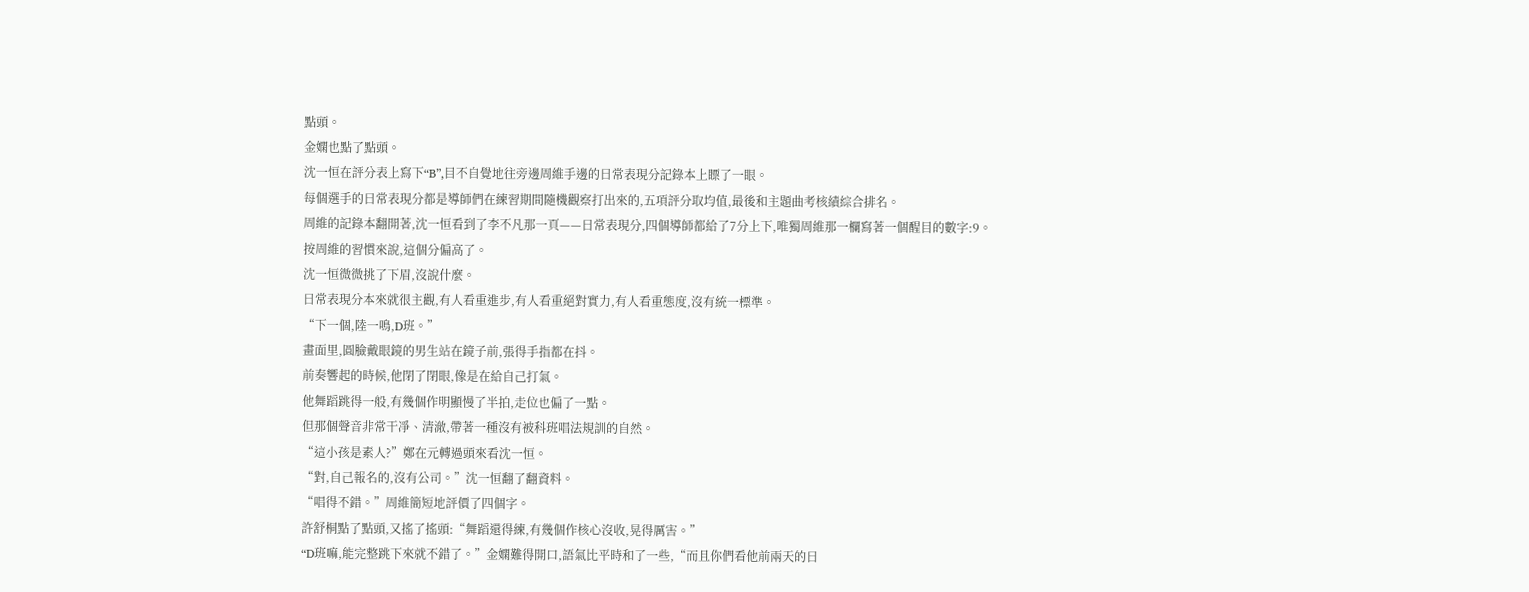點頭。
金嫻也點了點頭。
沈一恒在評分表上寫下“B”,目不自覺地往旁邊周維手邊的日常表現分記錄本上瞟了一眼。
每個選手的日常表現分都是導師們在練習期間隨機觀察打出來的,五項評分取均值,最後和主題曲考核績綜合排名。
周維的記錄本翻開著,沈一恒看到了李不凡那一頁——日常表現分,四個導師都給了7分上下,唯獨周維那一欄寫著一個醒目的數字:9。
按周維的習慣來說,這個分偏高了。
沈一恒微微挑了下眉,沒說什麼。
日常表現分本來就很主觀,有人看重進步,有人看重絕對實力,有人看重態度,沒有統一標準。
“下一個,陸一鳴,D班。”
畫面里,圓臉戴眼鏡的男生站在鏡子前,張得手指都在抖。
前奏響起的時候,他閉了閉眼,像是在給自己打氣。
他舞蹈跳得一般,有幾個作明顯慢了半拍,走位也偏了一點。
但那個聲音非常干凈、清澈,帶著一種沒有被科班唱法規訓的自然。
“這小孩是素人?”鄭在元轉過頭來看沈一恒。
“對,自己報名的,沒有公司。”沈一恒翻了翻資料。
“唱得不錯。”周維簡短地評價了四個字。
許舒桐點了點頭,又搖了搖頭:“舞蹈還得練,有幾個作核心沒收,晃得厲害。”
“D班嘛,能完整跳下來就不錯了。”金嫻難得開口,語氣比平時和了一些,“而且你們看他前兩天的日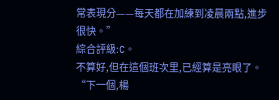常表現分——每天都在加練到凌晨兩點,進步很快。”
綜合評級:C。
不算好,但在這個班次里,已經算是亮眼了。
“下一個,楊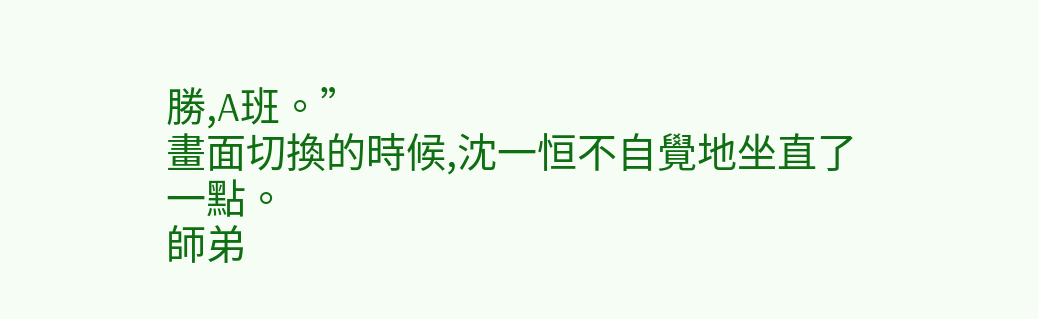勝,A班。”
畫面切換的時候,沈一恒不自覺地坐直了一點。
師弟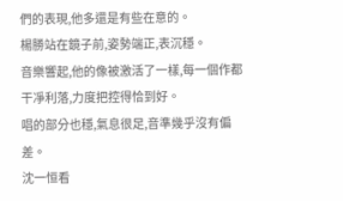們的表現,他多還是有些在意的。
楊勝站在鏡子前,姿勢端正,表沉穩。
音樂響起,他的像被激活了一樣,每一個作都干凈利落,力度把控得恰到好。
唱的部分也穩,氣息很足,音準幾乎沒有偏差。
沈一恒看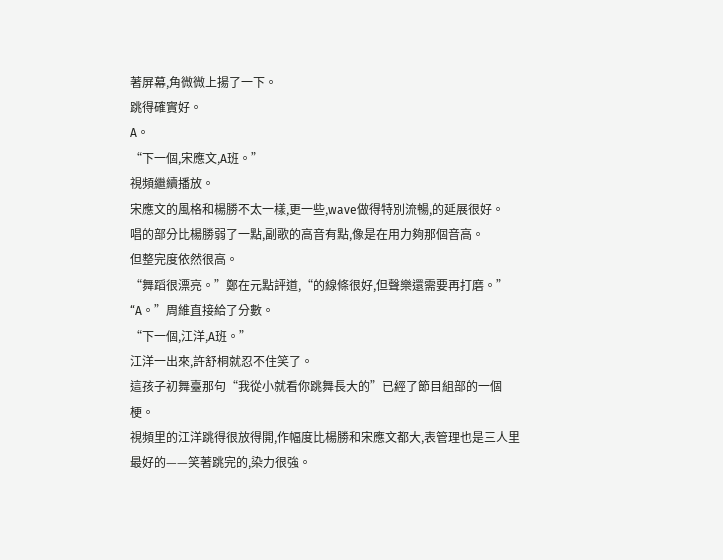著屏幕,角微微上揚了一下。
跳得確實好。
A。
“下一個,宋應文,A班。”
視頻繼續播放。
宋應文的風格和楊勝不太一樣,更一些,wave做得特別流暢,的延展很好。
唱的部分比楊勝弱了一點,副歌的高音有點,像是在用力夠那個音高。
但整完度依然很高。
“舞蹈很漂亮。”鄭在元點評道,“的線條很好,但聲樂還需要再打磨。”
“A。”周維直接給了分數。
“下一個,江洋,A班。”
江洋一出來,許舒桐就忍不住笑了。
這孩子初舞臺那句“我從小就看你跳舞長大的”已經了節目組部的一個梗。
視頻里的江洋跳得很放得開,作幅度比楊勝和宋應文都大,表管理也是三人里最好的——笑著跳完的,染力很強。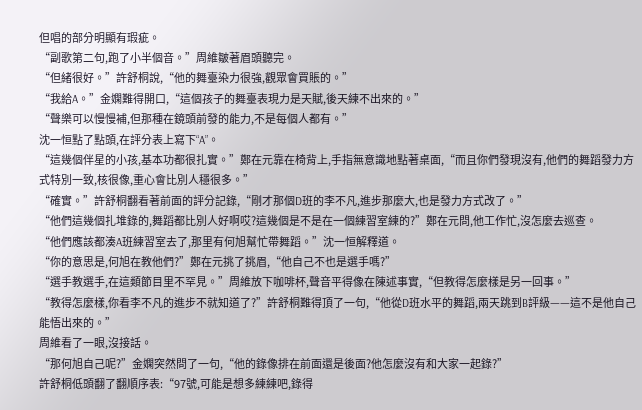但唱的部分明顯有瑕疵。
“副歌第二句,跑了小半個音。”周維皺著眉頭聽完。
“但緒很好。”許舒桐說,“他的舞臺染力很強,觀眾會買賬的。”
“我給A。”金嫻難得開口,“這個孩子的舞臺表現力是天賦,後天練不出來的。”
“聲樂可以慢慢補,但那種在鏡頭前發的能力,不是每個人都有。”
沈一恒點了點頭,在評分表上寫下“A”。
“這幾個伴星的小孩,基本功都很扎實。”鄭在元靠在椅背上,手指無意識地點著桌面,“而且你們發現沒有,他們的舞蹈發力方式特別一致,核很像,重心會比別人穩很多。”
“確實。”許舒桐翻看著前面的評分記錄,“剛才那個D班的李不凡,進步那麼大,也是發力方式改了。”
“他們這幾個扎堆錄的,舞蹈都比別人好啊哎?這幾個是不是在一個練習室練的?”鄭在元問,他工作忙,沒怎麼去巡查。
“他們應該都湊A班練習室去了,那里有何旭幫忙帶舞蹈。”沈一恒解釋道。
“你的意思是,何旭在教他們?”鄭在元挑了挑眉,“他自己不也是選手嗎?”
“選手教選手,在這類節目里不罕見。”周維放下咖啡杯,聲音平得像在陳述事實,“但教得怎麼樣是另一回事。”
“教得怎麼樣,你看李不凡的進步不就知道了?”許舒桐難得頂了一句,“他從D班水平的舞蹈,兩天跳到B評級——這不是他自己能悟出來的。”
周維看了一眼,沒接話。
“那何旭自己呢?”金嫻突然問了一句,“他的錄像排在前面還是後面?他怎麼沒有和大家一起錄?”
許舒桐低頭翻了翻順序表:“97號,可能是想多練練吧,錄得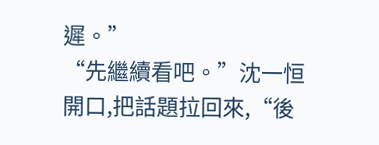遲。”
“先繼續看吧。”沈一恒開口,把話題拉回來,“後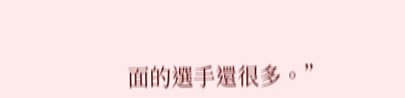面的選手還很多。”